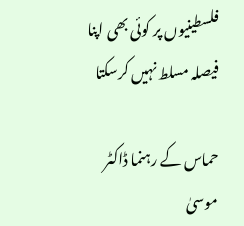فلسطینیوں پر کوئی بھی اپنا فیصلہ مسلط نہیں کرسکتا

حماس کے رہنما ڈاکٹر موسیٰ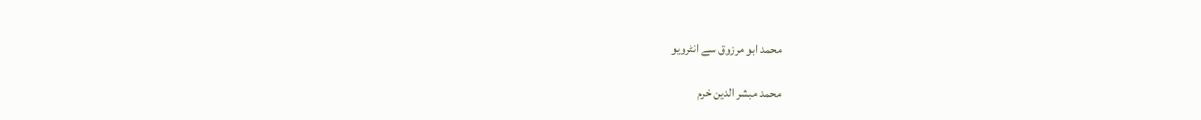محمد ابو مرزوق سے انٹرویو

محمد مبشر الدین خرم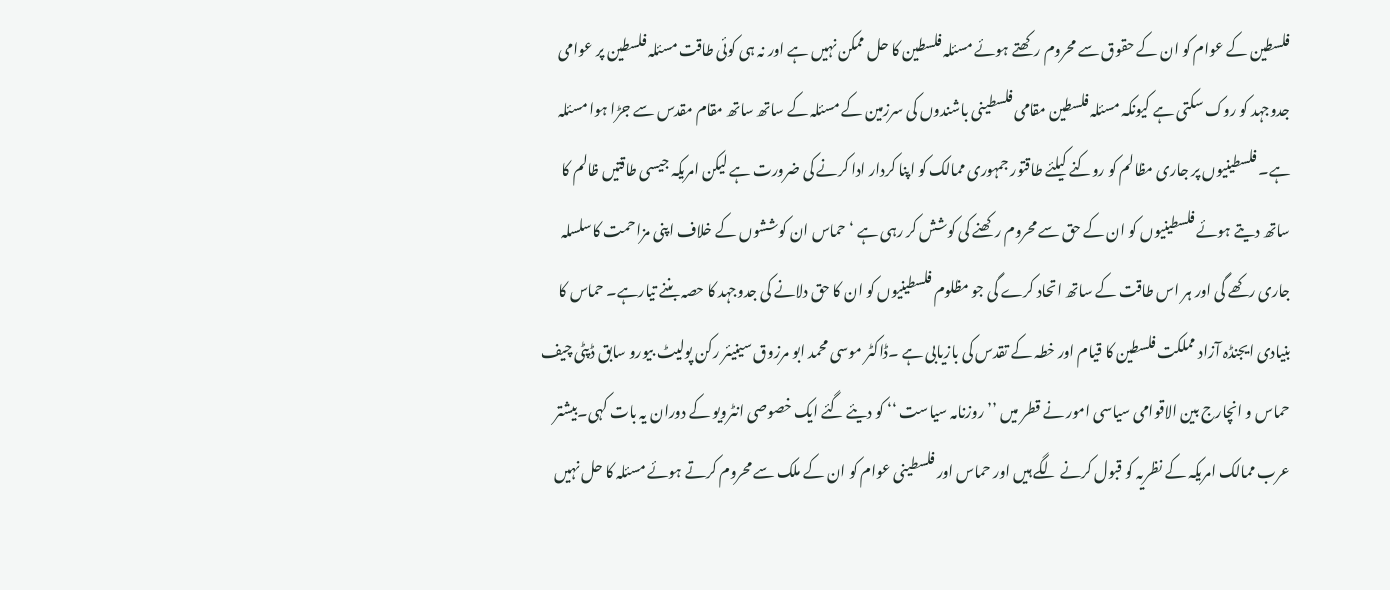فلسطین کے عوام کو ان کے حقوق سے محروم رکھتے ہوئے مسئلہ فلسطین کا حل ممکن نہیں ہے اور نہ ہی کوئی طاقت مسئلہ فلسطین پر عوامی جدوجہد کو روک سکتی ہے کیونکہ مسئلہ فلسطین مقامی فلسطینی باشندوں کی سرزمین کے مسئلہ کے ساتھ ساتھ مقام مقدس سے جڑا ہوا مسئلہ ہے۔ فلسطینیوں پر جاری مظالم کو روکنے کیلئے طاقتور جمہوری ممالک کو اپنا کردار ادا کرنے کی ضرورت ہے لیکن امریکہ جیسی طاقتیں ظالم کا ساتھ دیتے ہوئے فلسطینیوں کو ان کے حق سے محروم رکھنے کی کوشش کر رہی ہے ‘ حماس ان کوششوں کے خلاف اپنی مزاحمت کاسلسلہ جاری رکھے گی اور ہر اس طاقت کے ساتھ اتحاد کرے گی جو مظلوم فلسطینیوں کو ان کا حق دلانے کی جدوجہد کا حصہ بننے تیارہے۔ حماس کا بنیادی ایجنڈہ آزاد مملکت فلسطین کا قیام اور خطہ کے تقدس کی بازیابی ہے ۔ڈاکٹر موسی محمد ابو مرزوق سینیئر رکن پولیٹ بیورو سابق ڈپٹی چیف حماس و انچارج بین الاقوامی سیاسی امور نے قطر میں ’’روزنامہ سیاست ‘‘ کو دیئے گئے ایک خصوصی انٹرویو کے دوران یہ بات کہی۔بیشتر عرب ممالک امریکہ کے نظریہ کو قبول کرنے لگے ہیں اور حماس اور فلسطینی عوام کو ان کے ملک سے محروم کرتے ہوئے مسئلہ کا حل نہیں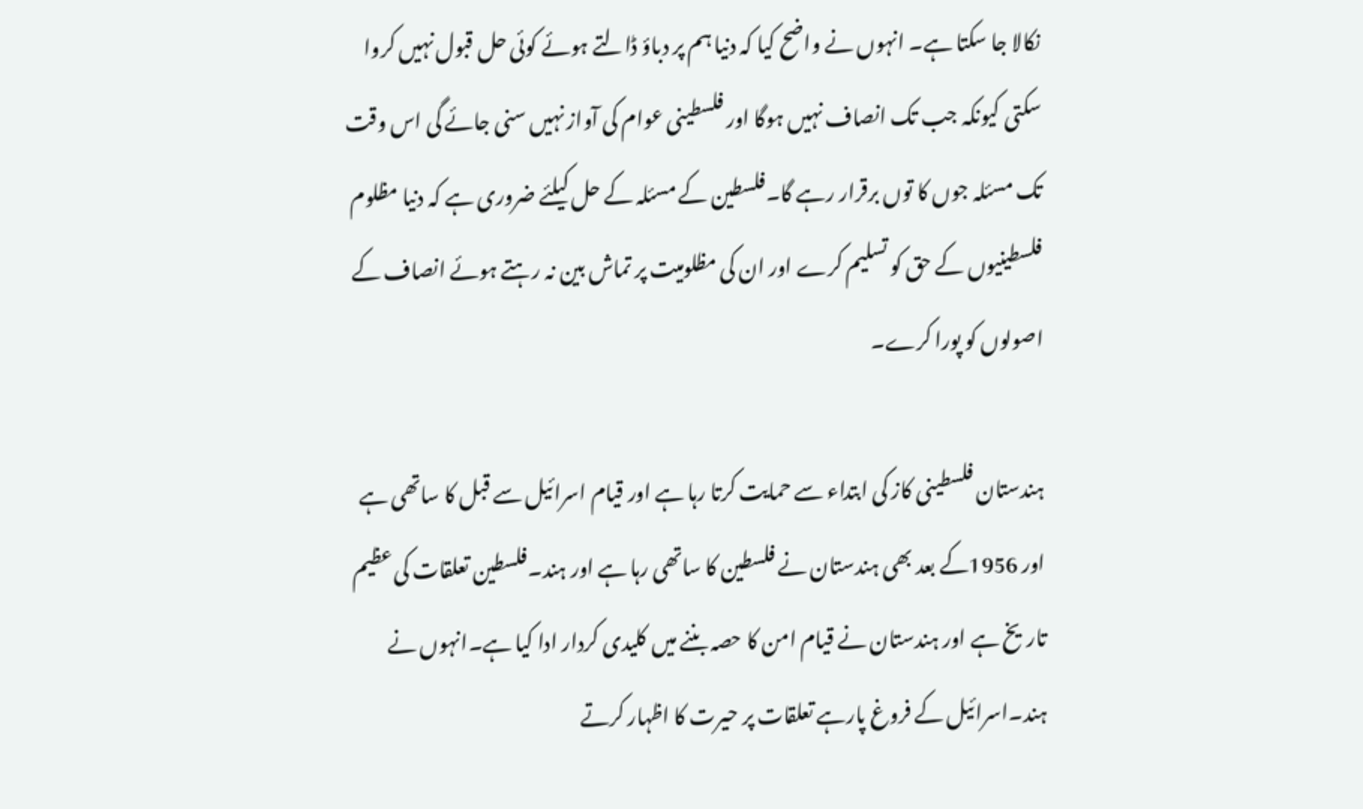نکالا جا سکتا ہے۔ انہوں نے واضح کیا کہ دنیا ہم پر دباؤ ڈالتے ہوئے کوئی حل قبول نہیں کروا سکتی کیونکہ جب تک انصاف نہیں ہوگا اور فلسطینی عوام کی آواز نہیں سنی جائے گی اس وقت تک مسئلہ جوں کا توں برقرار رہے گا۔فلسطین کے مسئلہ کے حل کیلئے ضروری ہے کہ دنیا مظلوم فلسطینیوں کے حق کو تسلیم کرے اور ان کی مظلومیت پر تماش بین نہ رہتے ہوئے انصاف کے اصولوں کو پورا کرے۔

ہندستان فلسطینی کاز کی ابتداء سے حمایت کرتا رہا ہے اور قیام اسرائیل سے قبل کا ساتھی ہے اور 1956کے بعد بھی ہندستان نے فلسطین کا ساتھی رہا ہے اور ہند۔فلسطین تعلقات کی عظیم تاریخ ہے اور ہندستان نے قیام امن کا حصہ بننے میں کلیدی کردار ادا کیا ہے۔انہوں نے ہند۔اسرائیل کے فروغ پارہے تعلقات پر حیرت کا اظہار کرتے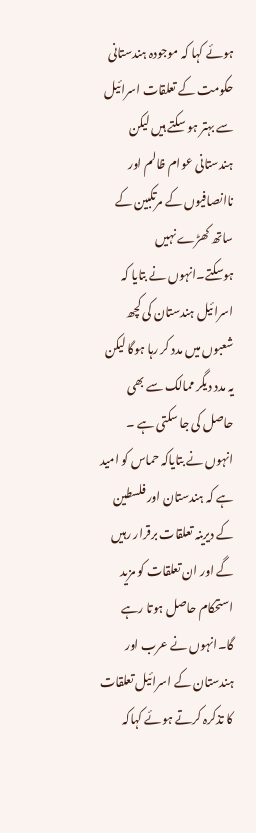ہوئے کہا کہ موجودہ ہندستانی حکومت کے تعلقات اسرائیل سے بہتر ہو سکتے ہیں لیکن ہندستانی عوام ظالم اور ناانصافیوں کے مرتکبین کے ساتھ کھڑے نہیں ہوسکتے۔انہوں نے بتایا کہ اسرائیل ہندستان کی کچھ شعبوں میں مدد کر رہا ہوگا لیکن یہ مدد دیگر ممالک سے بھی حاصل کی جا سکتی ہے ۔ انہوں نے بتایاکہ حماس کو امید ہے کہ ہندستان اور فلسطین کے دیرینہ تعلقات برقرار رہیں گے اور ان تعلقات کو مزید استحکام حاصل ہوتا رہے گا۔انہوں نے عرب اور ہندستان کے اسرائیل تعلقات کا تذکرہ کرتے ہوئے کہاکہ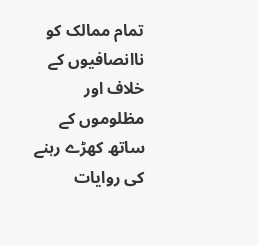تمام ممالک کو ناانصافیوں کے خلاف اور مظلوموں کے ساتھ کھڑے رہنے کی روایات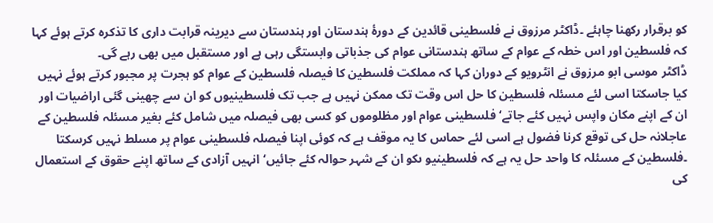کو برقرار رکھنا چاہئے ۔ڈاکٹر مرزوق نے فلسطینی قائدین کے دورۂ ہندستان اور ہندستان سے دیرینہ قرابت داری کا تذکرہ کرتے ہوئے کہا کہ فلسطین اور اس خطہ کے عوام کے ساتھ ہندستانی عوام کی جذباتی وابستگی رہی ہے اور مستقبل میں بھی رہے گی۔
ڈاکٹر موسی ابو مرزوق نے انٹرویو کے دوران کہا کہ مملکت فلسطین کا فیصلہ فلسطین کے عوام کو ہجرت پر مجبور کرتے ہوئے نہیں کیا جاسکتا اسی لئے مسئلہ فلسطین کا حل اس وقت تک ممکن نہیں ہے جب تک فلسطینیوں کو ان سے چھینی گئی اراضیات اور ان کے اپنے مکان واپس نہیں کئے جاتے‘ فلسطینی عوام اور مظلوموں کو کسی بھی فیصلہ میں شامل کئے بغیر مسئلہ فلسطین کے عاجلانہ حل کی توقع کرنا فضول ہے اسی لئے حماس کا یہ موقف ہے کہ کوئی اپنا فیصلہ فلسطینی عوام پر مسلط نہیں کرسکتا ۔فلسطین کے مسئلہ کا واحد حل یہ ہے کہ فلسطینیو ںکو ان کے شہر حوالہ کئے جائیں‘ انہیں آزادی کے ساتھ اپنے حقوق کے استعمال کی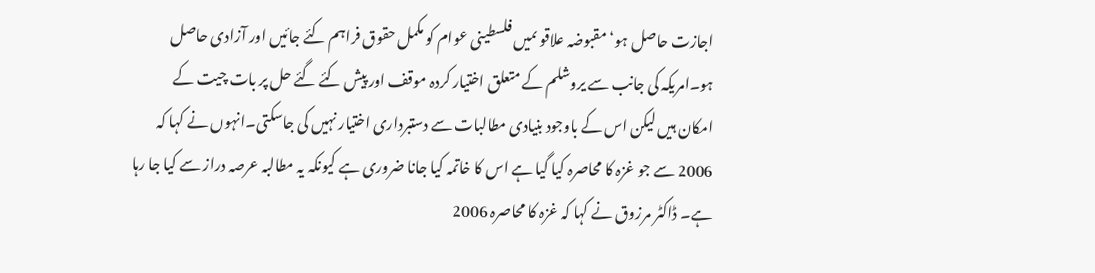اجازت حاصل ہو‘مقبوضہ علاقو ںمیں فلسطینی عوام کو مکمل حقوق فراہم کئے جائیں اور آزادی حاصل ہو۔امریکہ کی جانب سے یروشلم کے متعلق اختیار کردہ موقف اور پیش کئے گئے حل پر بات چیت کے امکان ہیں لیکن اس کے باوجود بنیادی مطالبات سے دستبرداری اختیار نہیں کی جاسکتی۔انہوں نے کہا کہ 2006 سے جو غزہ کا محاصرہ کیا گیا ہے اس کا خاتمہ کیا جانا ضروری ہے کیونکہ یہ مطالبہ عرصہ دراز سے کیا جا رہا ہے۔ ڈاکٹر مرزوق نے کہا کہ غزہ کا محاصرہ 2006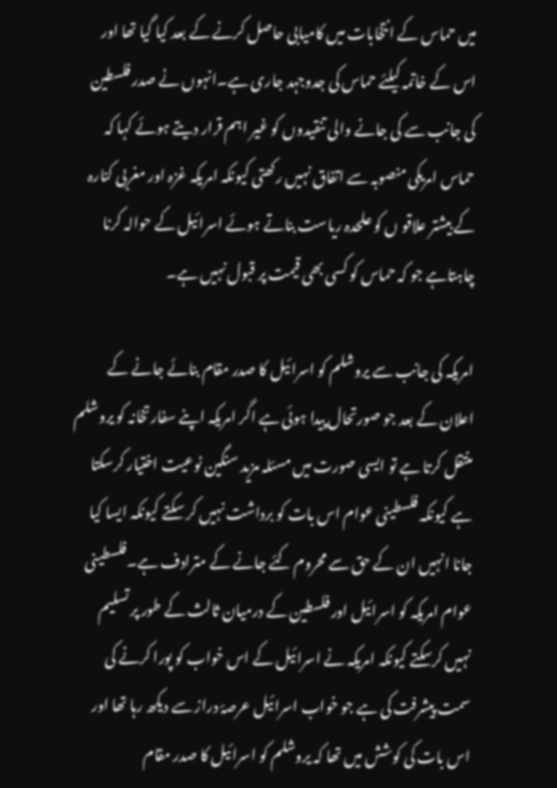میں حماس کے انتخابات میں کامیابی حاصل کرنے کے بعد کیا گیا تھا اور اس کے خاتمہ کیلئے حماس کی جدوجہد جاری ہے۔انہوں نے صدر فلسطین کی جانب سے کی جانے والی تنقیدوں کو غیر اہم قرار دیتے ہوئے کہا کہ حماس امریکی منصوبہ سے اتفاق نہیں رکھتی کیونکہ امریکہ غزہ اور مغربی کنارہ کے بیشتر علاقو ں کو علحدہ ریاست بناتے ہوئے اسرائیل کے حوالہ کرنا چاہتاہے جو کہ حماس کو کسی بھی قیمت پر قبول نہیں ہے۔

امریکہ کی جانب سے یروشلم کو اسرائیل کا صدر مقام بنائے جانے کے اعلان کے بعد جو صورتحال پیدا ہوئی ہے اگر امریکہ اپنے سفارتخانہ کو یروشلم منتقل کرتا ہے تو ایسی صورت میں مسئلہ مزید سنگین نوعیت اختیار کرسکتا ہے کیونکہ فلسطینی عوام اس بات کو برداشت نہیں کر سکتے کیونکہ ایسا کیا جانا انہیں ان کے حق سے محروم کئے جانے کے مترادف ہے۔فلسطینی عوام امریکہ کو اسرائیل اور فلسطین کے درمیان ثالث کے طور پر تسلیم نہیں کرسکتے کیونکہ امریکہ نے اسرائیل کے اس خواب کو پورا کرنے کی سمت پیشرفت کی ہے جو خواب اسرائیل عرصۂ دراز سے دیکھ رہا تھا اور اس بات کی کوشش میں تھا کہ یروشلم کو اسرائیل کا صدر مقام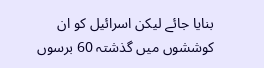بنایا جائے لیکن اسرائیل کو ان کوششوں میں گذشتہ 60 برسوں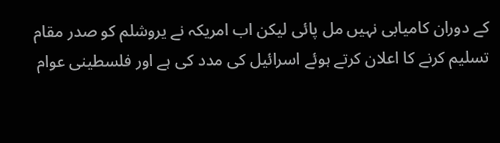کے دوران کامیابی نہیں مل پائی لیکن اب امریکہ نے یروشلم کو صدر مقام تسلیم کرنے کا اعلان کرتے ہوئے اسرائیل کی مدد کی ہے اور فلسطینی عوام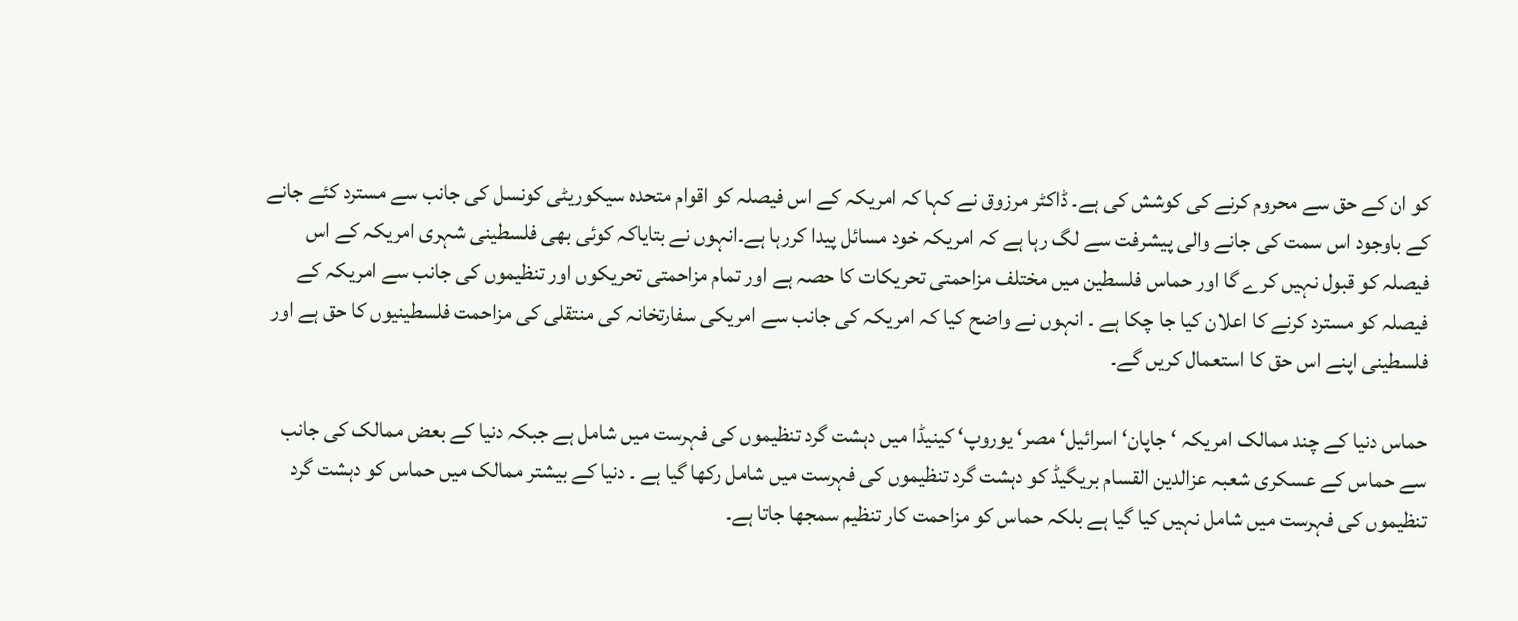کو ان کے حق سے محروم کرنے کی کوشش کی ہے۔ ڈاکٹر مرزوق نے کہا کہ امریکہ کے اس فیصلہ کو اقوام متحدہ سیکوریٹی کونسل کی جانب سے مسترد کئے جانے کے باوجود اس سمت کی جانے والی پیشرفت سے لگ رہا ہے کہ امریکہ خود مسائل پیدا کررہا ہے۔انہوں نے بتایاکہ کوئی بھی فلسطینی شہری امریکہ کے اس فیصلہ کو قبول نہیں کرے گا اور حماس فلسطین میں مختلف مزاحمتی تحریکات کا حصہ ہے اور تمام مزاحمتی تحریکوں اور تنظیموں کی جانب سے امریکہ کے فیصلہ کو مسترد کرنے کا اعلان کیا جا چکا ہے ۔ انہوں نے واضح کیا کہ امریکہ کی جانب سے امریکی سفارتخانہ کی منتقلی کی مزاحمت فلسطینیوں کا حق ہے اور فلسطینی اپنے اس حق کا استعمال کریں گے۔

حماس دنیا کے چند ممالک امریکہ ‘ جاپان‘ اسرائیل‘ مصر‘ یوروپ‘ کینیڈا میں دہشت گرد تنظیموں کی فہرست میں شامل ہے جبکہ دنیا کے بعض ممالک کی جانب سے حماس کے عسکری شعبہ عزالدین القسام بریگیڈ کو دہشت گرد تنظیموں کی فہرست میں شامل رکھا گیا ہے ۔ دنیا کے بیشتر ممالک میں حماس کو دہشت گرد تنظیموں کی فہرست میں شامل نہیں کیا گیا ہے بلکہ حماس کو مزاحمت کار تنظیم سمجھا جاتا ہے۔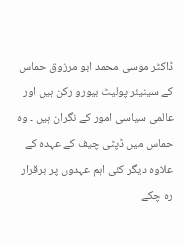ڈاکٹر موسی محمد ابو مرزوق حماس کے سینیئر پولیٹ بیورو رکن ہیں اور عالمی سیاسی امور کے نگران ہیں ۔ وہ حماس میں ڈپٹی چیف کے عہدہ کے علاوہ دیگر کئی اہم عہدوں پر برقرار رہ چکے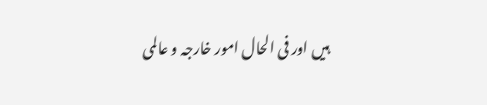ہیں اور فی الحال امور خارجہ و عالمی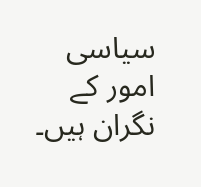سیاسی امور کے نگران ہیں۔